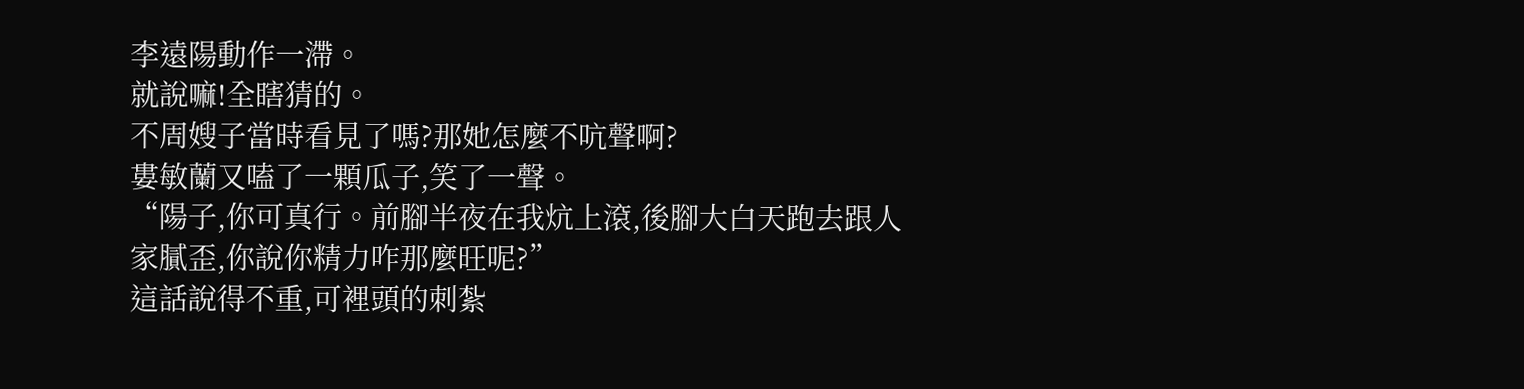李遠陽動作一滯。
就說嘛!全瞎猜的。
不周嫂子當時看見了嗎?那她怎麼不吭聲啊?
婁敏蘭又嗑了一顆瓜子,笑了一聲。
“陽子,你可真行。前腳半夜在我炕上滾,後腳大白天跑去跟人家膩歪,你說你精力咋那麼旺呢?”
這話說得不重,可裡頭的刺紮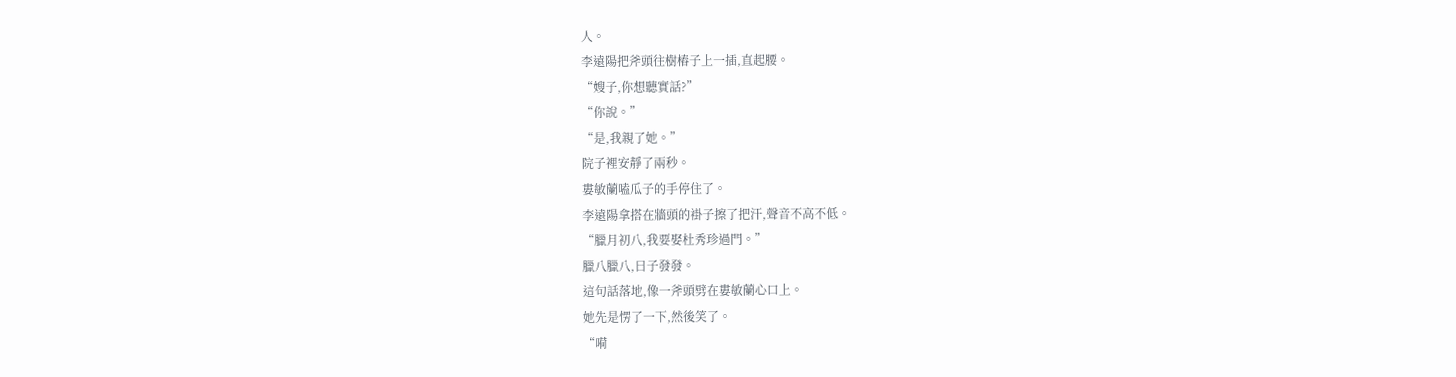人。
李遠陽把斧頭往樹樁子上一插,直起腰。
“嫂子,你想聽實話?”
“你說。”
“是,我親了她。”
院子裡安靜了兩秒。
婁敏蘭嗑瓜子的手停住了。
李遠陽拿搭在牆頭的褂子擦了把汗,聲音不高不低。
“臘月初八,我要娶杜秀珍過門。”
臘八臘八,日子發發。
這句話落地,像一斧頭劈在婁敏蘭心口上。
她先是愣了一下,然後笑了。
“嗬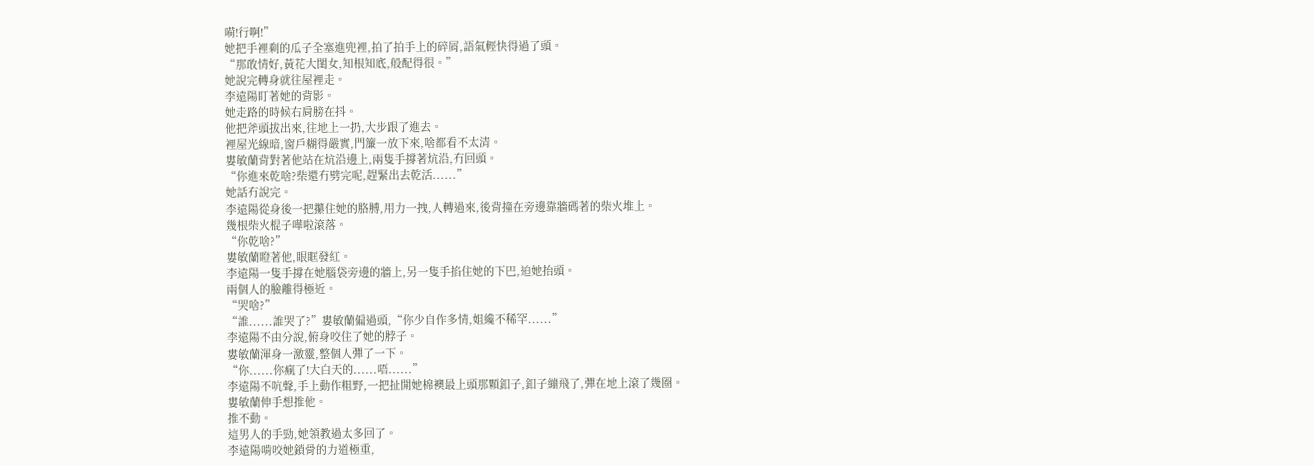嗬!行啊!”
她把手裡剩的瓜子全塞進兜裡,拍了拍手上的碎屑,語氣輕快得過了頭。
“那敢情好,黃花大閨女,知根知底,般配得很。”
她說完轉身就往屋裡走。
李遠陽盯著她的背影。
她走路的時候右肩膀在抖。
他把斧頭拔出來,往地上一扔,大步跟了進去。
裡屋光線暗,窗戶糊得嚴實,門簾一放下來,啥都看不太清。
婁敏蘭背對著他站在炕沿邊上,兩隻手撐著炕沿,冇回頭。
“你進來乾啥?柴還冇劈完呢,趕緊出去乾活......”
她話冇說完。
李遠陽從身後一把攥住她的胳膊,用力一拽,人轉過來,後背撞在旁邊靠牆碼著的柴火堆上。
幾根柴火棍子嘩啦滾落。
“你乾啥?”
婁敏蘭瞪著他,眼眶發紅。
李遠陽一隻手撐在她腦袋旁邊的牆上,另一隻手掐住她的下巴,迫她抬頭。
兩個人的臉離得極近。
“哭啥?”
“誰......誰哭了?”婁敏蘭偏過頭,“你少自作多情,姐纔不稀罕......”
李遠陽不由分說,俯身咬住了她的脖子。
婁敏蘭渾身一激靈,整個人彈了一下。
“你......你瘋了!大白天的......唔......”
李遠陽不吭聲,手上動作粗野,一把扯開她棉襖最上頭那顆釦子,釦子繃飛了,彈在地上滾了幾圈。
婁敏蘭伸手想推他。
推不動。
這男人的手勁,她領教過太多回了。
李遠陽啃咬她鎖骨的力道極重,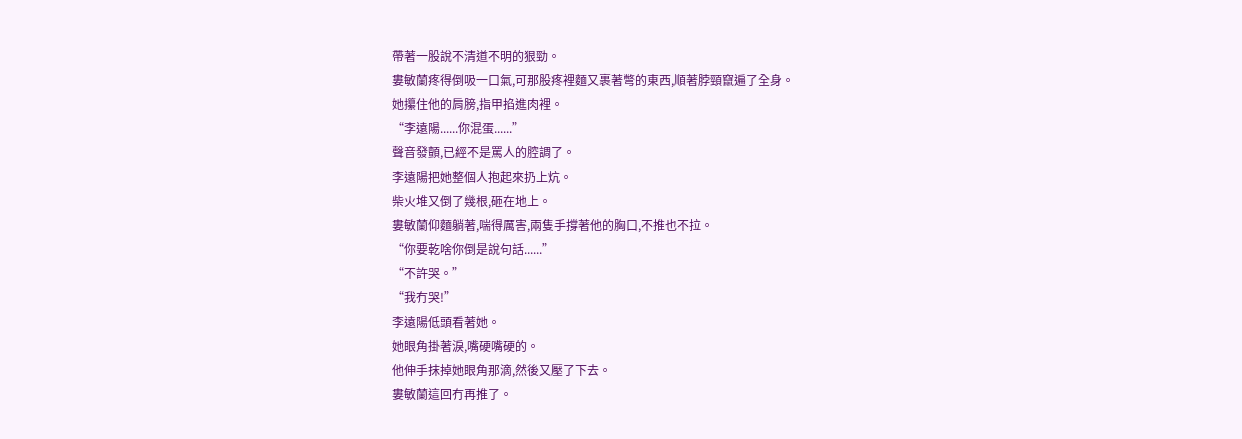帶著一股說不清道不明的狠勁。
婁敏蘭疼得倒吸一口氣,可那股疼裡麵又裹著彆的東西,順著脖頸竄遍了全身。
她攥住他的肩膀,指甲掐進肉裡。
“李遠陽......你混蛋......”
聲音發顫,已經不是罵人的腔調了。
李遠陽把她整個人抱起來扔上炕。
柴火堆又倒了幾根,砸在地上。
婁敏蘭仰麵躺著,喘得厲害,兩隻手撐著他的胸口,不推也不拉。
“你要乾啥你倒是說句話......”
“不許哭。”
“我冇哭!”
李遠陽低頭看著她。
她眼角掛著淚,嘴硬嘴硬的。
他伸手抹掉她眼角那滴,然後又壓了下去。
婁敏蘭這回冇再推了。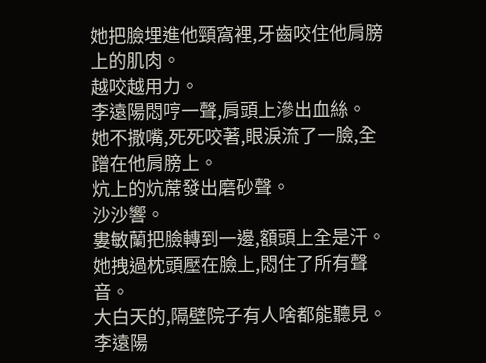她把臉埋進他頸窩裡,牙齒咬住他肩膀上的肌肉。
越咬越用力。
李遠陽悶哼一聲,肩頭上滲出血絲。
她不撒嘴,死死咬著,眼淚流了一臉,全蹭在他肩膀上。
炕上的炕蓆發出磨砂聲。
沙沙響。
婁敏蘭把臉轉到一邊,額頭上全是汗。
她拽過枕頭壓在臉上,悶住了所有聲音。
大白天的,隔壁院子有人啥都能聽見。
李遠陽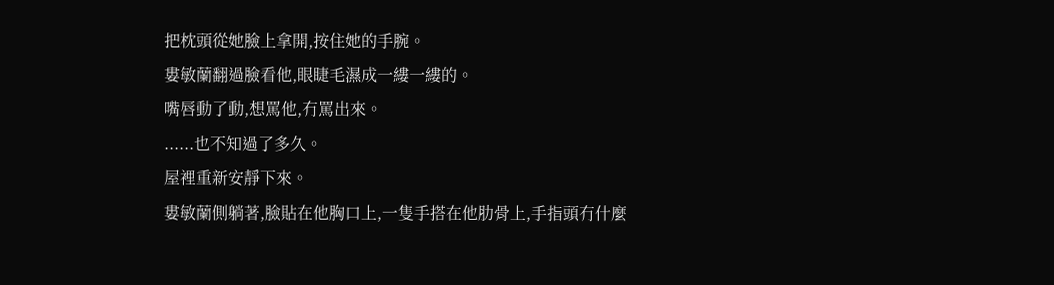把枕頭從她臉上拿開,按住她的手腕。
婁敏蘭翻過臉看他,眼睫毛濕成一縷一縷的。
嘴唇動了動,想罵他,冇罵出來。
......也不知過了多久。
屋裡重新安靜下來。
婁敏蘭側躺著,臉貼在他胸口上,一隻手搭在他肋骨上,手指頭冇什麼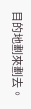目的地劃來劃去。